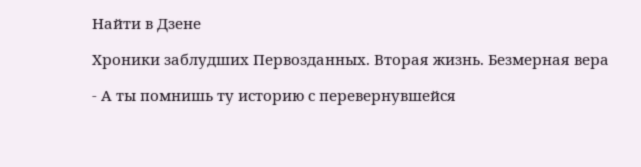Найти в Дзене

Хроники заблудших Первозданных. Вторая жизнь. Безмерная вера

- А ты помнишь ту историю с перевернувшейся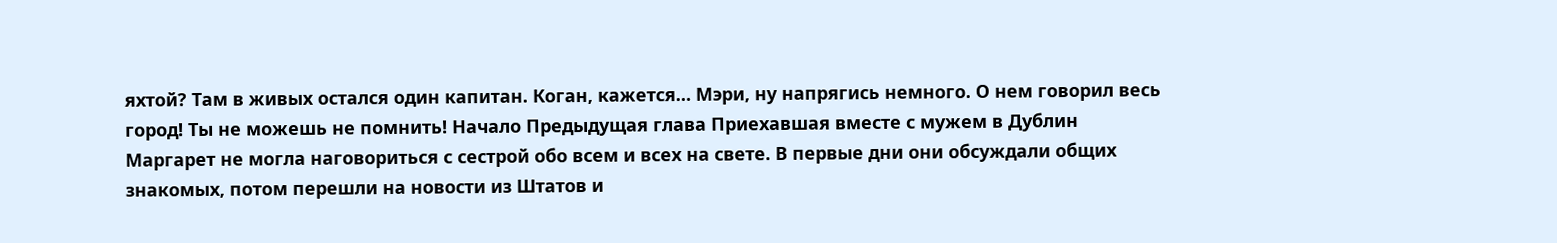яхтой? Там в живых остался один капитан. Коган, кажется… Мэри, ну напрягись немного. О нем говорил весь город! Ты не можешь не помнить! Начало Предыдущая глава Приехавшая вместе с мужем в Дублин Маргарет не могла наговориться с сестрой обо всем и всех на свете. В первые дни они обсуждали общих знакомых, потом перешли на новости из Штатов и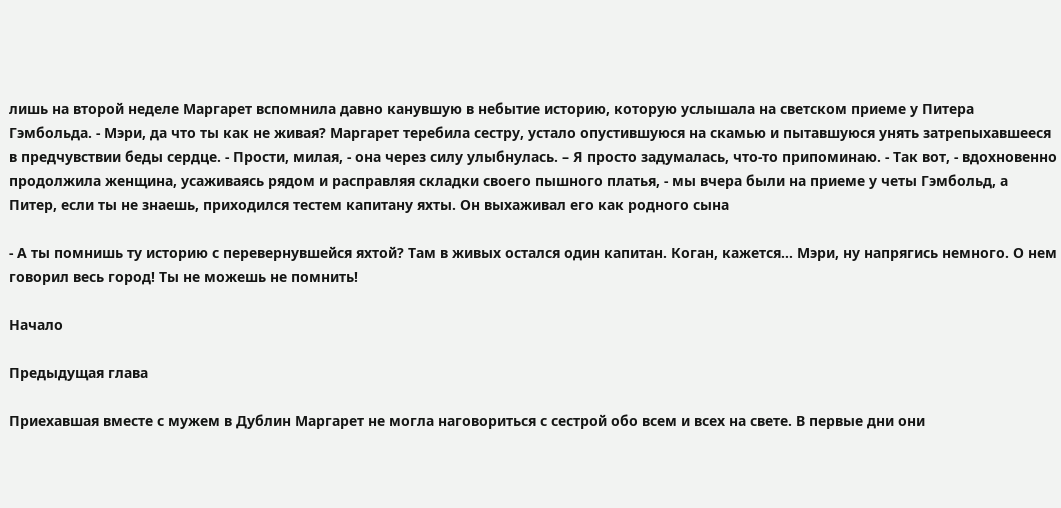лишь на второй неделе Маргарет вспомнила давно канувшую в небытие историю, которую услышала на светском приеме у Питера Гэмбольда. - Мэри, да что ты как не живая? Маргарет теребила сестру, устало опустившуюся на скамью и пытавшуюся унять затрепыхавшееся в предчувствии беды сердце. - Прости, милая, - она через силу улыбнулась. – Я просто задумалась, что-то припоминаю. - Так вот, - вдохновенно продолжила женщина, усаживаясь рядом и расправляя складки своего пышного платья, - мы вчера были на приеме у четы Гэмбольд, а Питер, если ты не знаешь, приходился тестем капитану яхты. Он выхаживал его как родного сына

- А ты помнишь ту историю с перевернувшейся яхтой? Там в живых остался один капитан. Коган, кажется… Мэри, ну напрягись немного. О нем говорил весь город! Ты не можешь не помнить!

Начало

Предыдущая глава

Приехавшая вместе с мужем в Дублин Маргарет не могла наговориться с сестрой обо всем и всех на свете. В первые дни они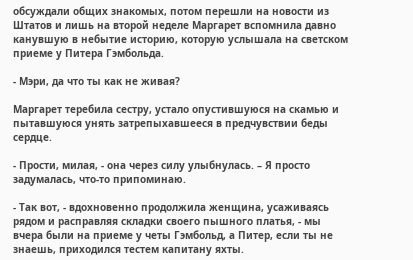обсуждали общих знакомых, потом перешли на новости из Штатов и лишь на второй неделе Маргарет вспомнила давно канувшую в небытие историю, которую услышала на светском приеме у Питера Гэмбольда.

- Мэри, да что ты как не живая?

Маргарет теребила сестру, устало опустившуюся на скамью и пытавшуюся унять затрепыхавшееся в предчувствии беды сердце.

- Прости, милая, - она через силу улыбнулась. – Я просто задумалась, что-то припоминаю.

- Так вот, - вдохновенно продолжила женщина, усаживаясь рядом и расправляя складки своего пышного платья, - мы вчера были на приеме у четы Гэмбольд, а Питер, если ты не знаешь, приходился тестем капитану яхты.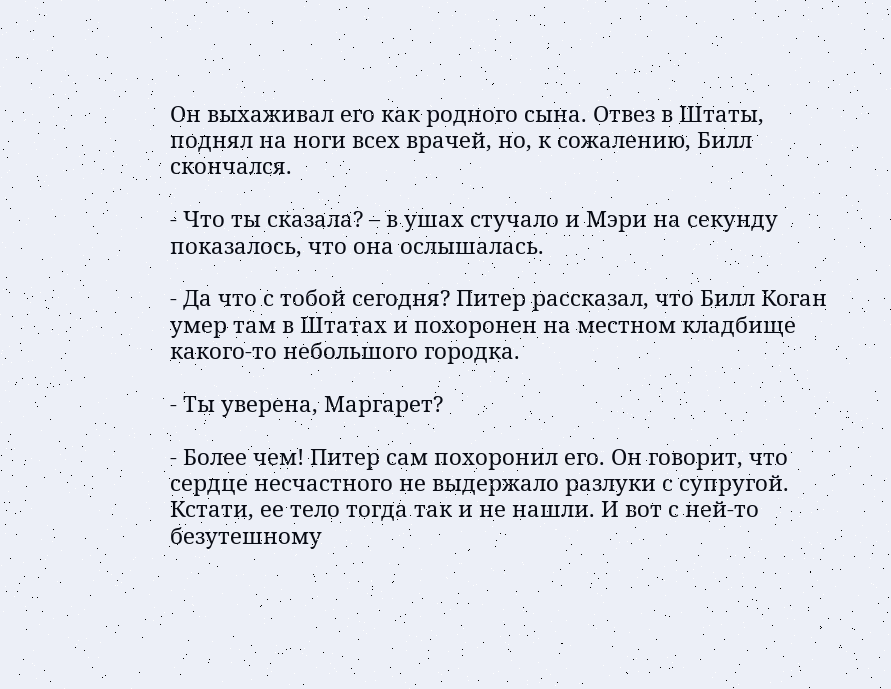Он выхаживал его как родного сына. Отвез в Штаты, поднял на ноги всех врачей, но, к сожалению, Билл скончался.

- Что ты сказала? – в ушах стучало и Мэри на секунду показалось, что она ослышалась.

- Да что с тобой сегодня? Питер рассказал, что Билл Коган умер там в Штатах и похоронен на местном кладбище какого-то небольшого городка.

- Ты уверена, Маргарет?

- Более чем! Питер сам похоронил его. Он говорит, что сердце несчастного не выдержало разлуки с супругой. Кстати, ее тело тогда так и не нашли. И вот с ней-то безутешному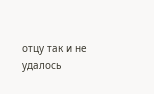отцу так и не удалось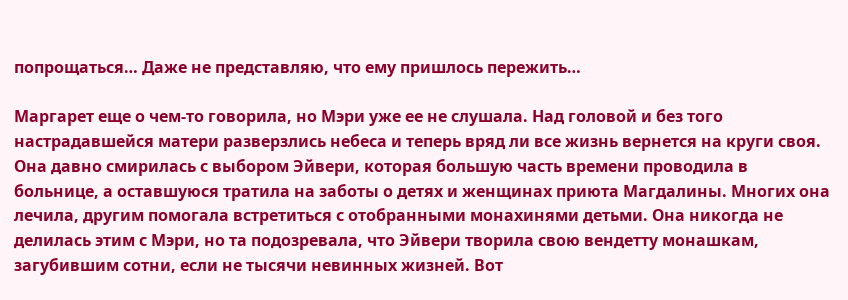попрощаться… Даже не представляю, что ему пришлось пережить…

Маргарет еще о чем-то говорила, но Мэри уже ее не слушала. Над головой и без того настрадавшейся матери разверзлись небеса и теперь вряд ли все жизнь вернется на круги своя. Она давно смирилась с выбором Эйвери, которая большую часть времени проводила в больнице, а оставшуюся тратила на заботы о детях и женщинах приюта Магдалины. Многих она лечила, другим помогала встретиться с отобранными монахинями детьми. Она никогда не делилась этим с Мэри, но та подозревала, что Эйвери творила свою вендетту монашкам, загубившим сотни, если не тысячи невинных жизней. Вот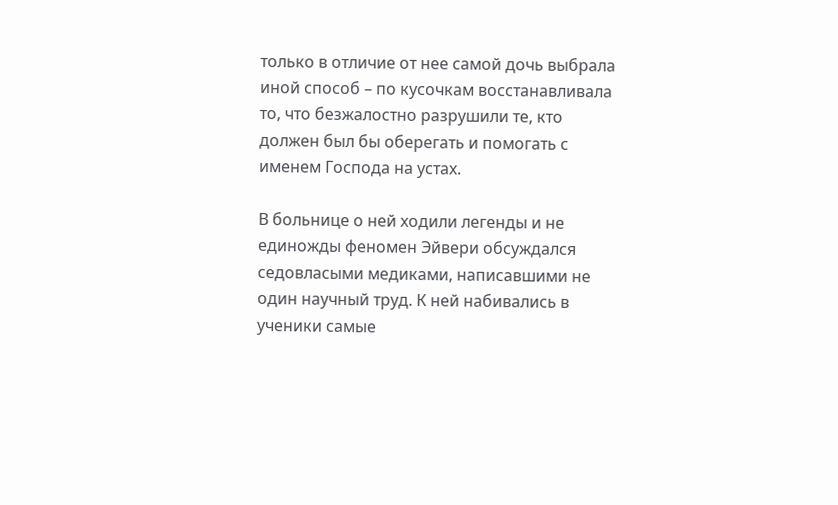только в отличие от нее самой дочь выбрала иной способ – по кусочкам восстанавливала то, что безжалостно разрушили те, кто должен был бы оберегать и помогать с именем Господа на устах.

В больнице о ней ходили легенды и не единожды феномен Эйвери обсуждался седовласыми медиками, написавшими не один научный труд. К ней набивались в ученики самые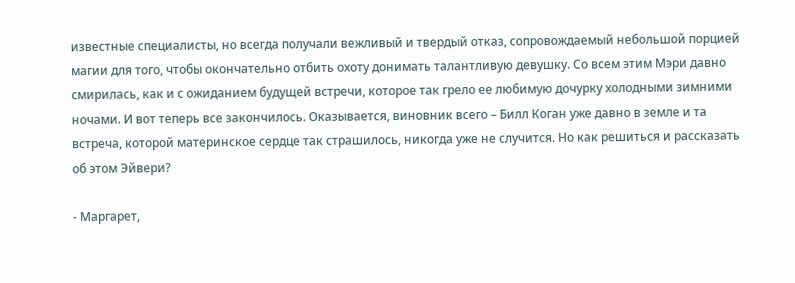известные специалисты, но всегда получали вежливый и твердый отказ, сопровождаемый небольшой порцией магии для того, чтобы окончательно отбить охоту донимать талантливую девушку. Со всем этим Мэри давно смирилась, как и с ожиданием будущей встречи, которое так грело ее любимую дочурку холодными зимними ночами. И вот теперь все закончилось. Оказывается, виновник всего – Билл Коган уже давно в земле и та встреча, которой материнское сердце так страшилось, никогда уже не случится. Но как решиться и рассказать об этом Эйвери?

- Маргарет,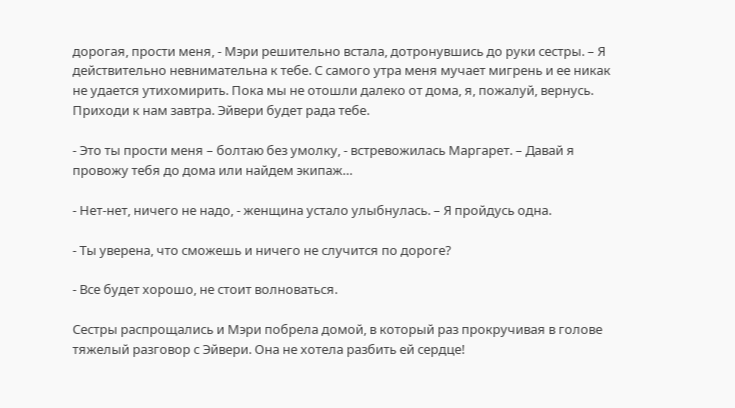дорогая, прости меня, - Мэри решительно встала, дотронувшись до руки сестры. – Я действительно невнимательна к тебе. С самого утра меня мучает мигрень и ее никак не удается утихомирить. Пока мы не отошли далеко от дома, я, пожалуй, вернусь. Приходи к нам завтра. Эйвери будет рада тебе.

- Это ты прости меня – болтаю без умолку, - встревожилась Маргарет. – Давай я провожу тебя до дома или найдем экипаж…

- Нет-нет, ничего не надо, - женщина устало улыбнулась. – Я пройдусь одна.

- Ты уверена, что сможешь и ничего не случится по дороге?

- Все будет хорошо, не стоит волноваться.

Сестры распрощались и Мэри побрела домой, в который раз прокручивая в голове тяжелый разговор с Эйвери. Она не хотела разбить ей сердце!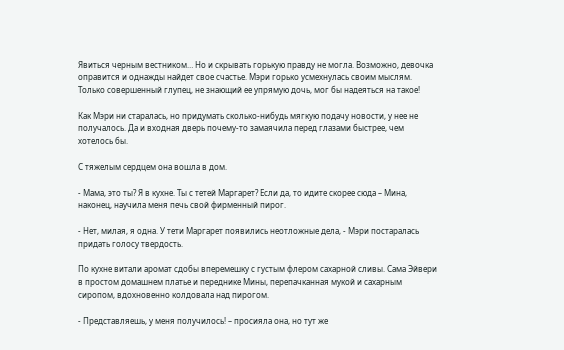Явиться черным вестником… Но и скрывать горькую правду не могла. Возможно, девочка оправится и однажды найдет свое счастье. Мэри горько усмехнулась своим мыслям. Только совершенный глупец, не знающий ее упрямую дочь, мог бы надеяться на такое!

Как Мэри ни старалась, но придумать сколько-нибудь мягкую подачу новости, у нее не получалось. Да и входная дверь почему-то замаячила перед глазами быстрее, чем хотелось бы.

С тяжелым сердцем она вошла в дом.

- Мама, это ты? Я в кухне. Ты с тетей Маргарет? Если да, то идите скорее сюда – Мина, наконец, научила меня печь свой фирменный пирог.

- Нет, милая, я одна. У тети Маргарет появились неотложные дела, - Мэри постаралась придать голосу твердость.

По кухне витали аромат сдобы вперемешку с густым флером сахарной сливы. Сама Эйвери в простом домашнем платье и переднике Мины, перепачканная мукой и сахарным сиропом, вдохновенно колдовала над пирогом.

- Представляешь, у меня получилось! – просияла она, но тут же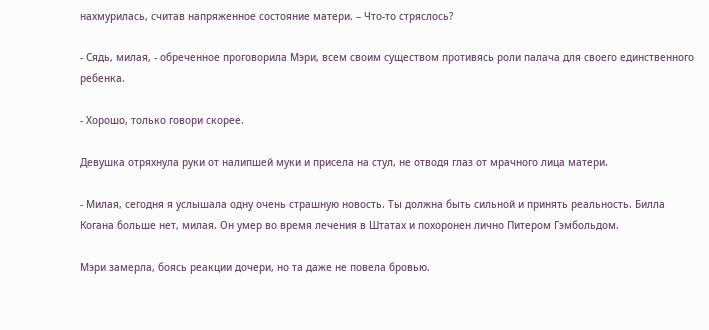нахмурилась, считав напряженное состояние матери. – Что-то стряслось?

- Сядь, милая, - обреченное проговорила Мэри, всем своим существом противясь роли палача для своего единственного ребенка.

- Хорошо, только говори скорее.

Девушка отряхнула руки от налипшей муки и присела на стул, не отводя глаз от мрачного лица матери.

- Милая, сегодня я услышала одну очень страшную новость. Ты должна быть сильной и принять реальность. Билла Когана больше нет, милая. Он умер во время лечения в Штатах и похоронен лично Питером Гэмбольдом.

Мэри замерла, боясь реакции дочери, но та даже не повела бровью.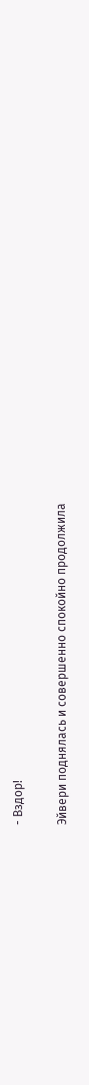- Вздор!

Эйвери поднялась и совершенно спокойно продолжила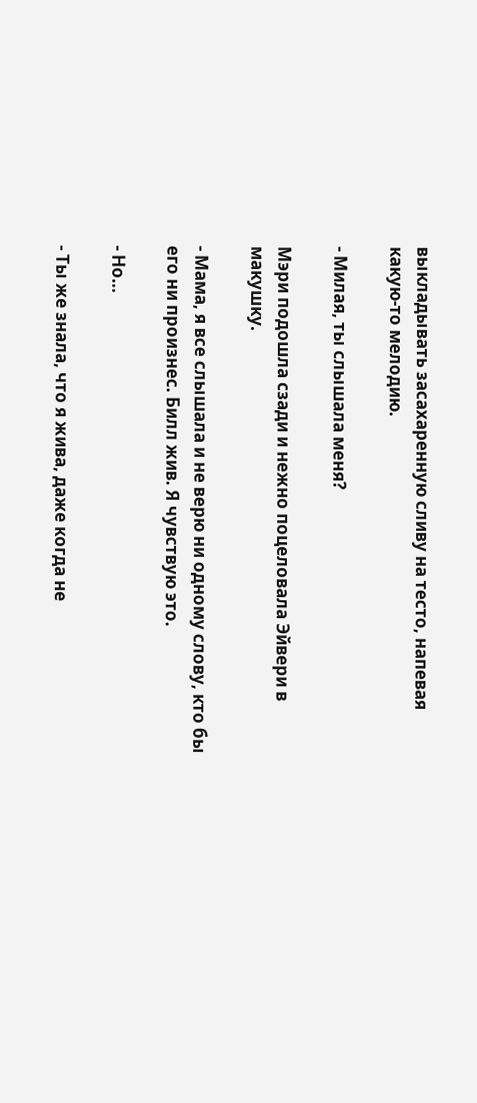выкладывать засахаренную сливу на тесто, напевая какую-то мелодию.

- Милая, ты слышала меня?

Мэри подошла сзади и нежно поцеловала Эйвери в макушку.

- Мама, я все слышала и не верю ни одному слову, кто бы его ни произнес. Билл жив. Я чувствую это.

- Но…

- Ты же знала, что я жива, даже когда не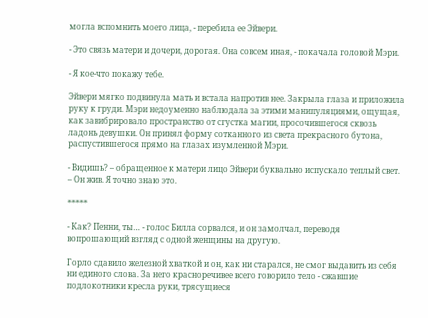могла вспомнить моего лица, - перебила ее Эйвери.

- Это связь матери и дочери, дорогая. Она совсем иная, - покачала головой Мэри.

- Я кое-что покажу тебе.

Эйвери мягко подвинула мать и встала напротив нее. Закрыла глаза и приложила руку к груди. Мэри недоуменно наблюдала за этими манипуляциями, ощущая, как завибрировало пространство от сгустка магии, просочившегося сквозь ладонь девушки. Он принял форму сотканного из света прекрасного бутона, распустившегося прямо на глазах изумленной Мэри.

- Видишь? – обращенное к матери лицо Эйвери буквально испускало теплый свет. – Он жив. Я точно знаю это.

*****

- Как? Пенни, ты… - голос Билла сорвался, и он замолчал, переводя вопрошающий взгляд с одной женщины на другую.

Горло сдавило железной хваткой и он, как ни старался, не смог выдавить из себя ни единого слова. За него красноречивее всего говорило тело - сжавшие подлокотники кресла руки, трясущиеся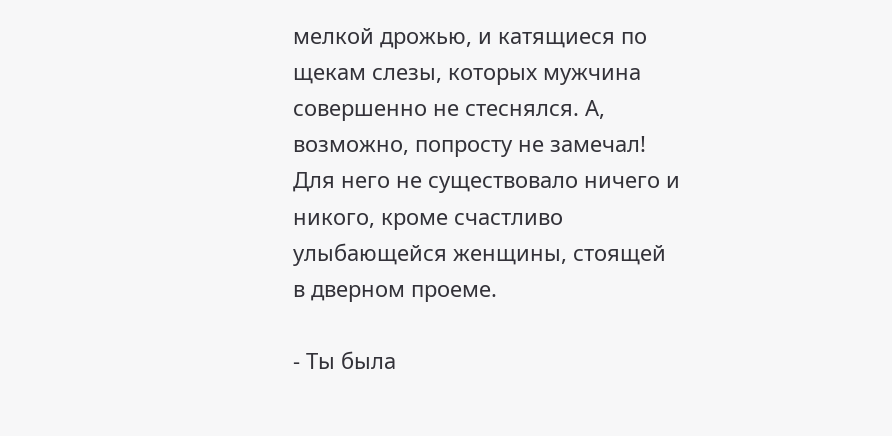мелкой дрожью, и катящиеся по щекам слезы, которых мужчина совершенно не стеснялся. А, возможно, попросту не замечал! Для него не существовало ничего и никого, кроме счастливо улыбающейся женщины, стоящей в дверном проеме.

- Ты была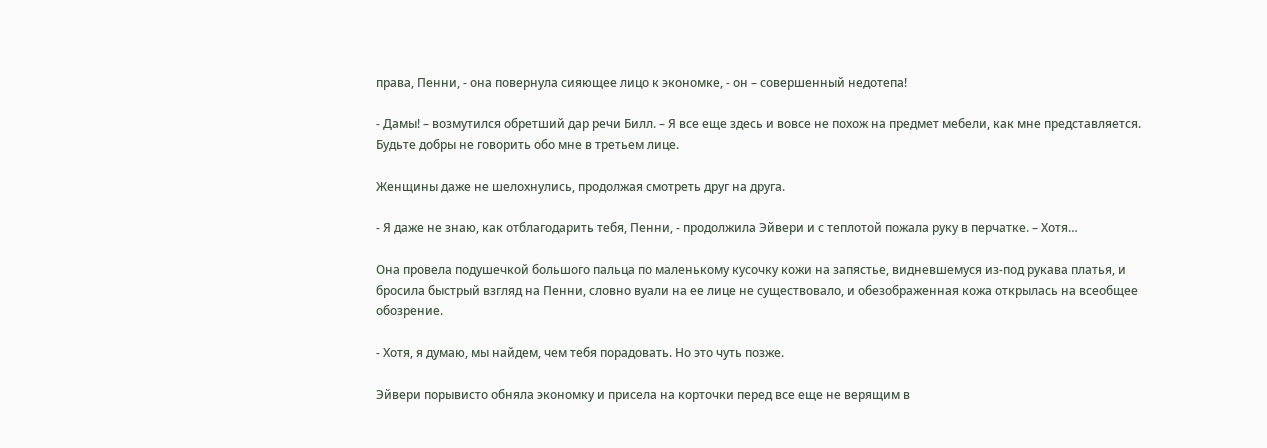права, Пенни, - она повернула сияющее лицо к экономке, - он – совершенный недотепа!

- Дамы! – возмутился обретший дар речи Билл. – Я все еще здесь и вовсе не похож на предмет мебели, как мне представляется. Будьте добры не говорить обо мне в третьем лице.

Женщины даже не шелохнулись, продолжая смотреть друг на друга.

- Я даже не знаю, как отблагодарить тебя, Пенни, - продолжила Эйвери и с теплотой пожала руку в перчатке. – Хотя…

Она провела подушечкой большого пальца по маленькому кусочку кожи на запястье, видневшемуся из-под рукава платья, и бросила быстрый взгляд на Пенни, словно вуали на ее лице не существовало, и обезображенная кожа открылась на всеобщее обозрение.

- Хотя, я думаю, мы найдем, чем тебя порадовать. Но это чуть позже.

Эйвери порывисто обняла экономку и присела на корточки перед все еще не верящим в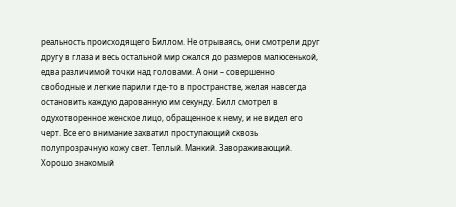реальность происходящего Биллом. Не отрываясь, они смотрели друг другу в глаза и весь остальной мир сжался до размеров малюсенькой, едва различимой точки над головами. А они – совершенно свободные и легкие парили где-то в пространстве, желая навсегда остановить каждую дарованную им секунду. Билл смотрел в одухотворенное женское лицо, обращенное к нему, и не видел его черт. Все его внимание захватил проступающий сквозь полупрозрачную кожу свет. Теплый. Манкий. Завораживающий. Хорошо знакомый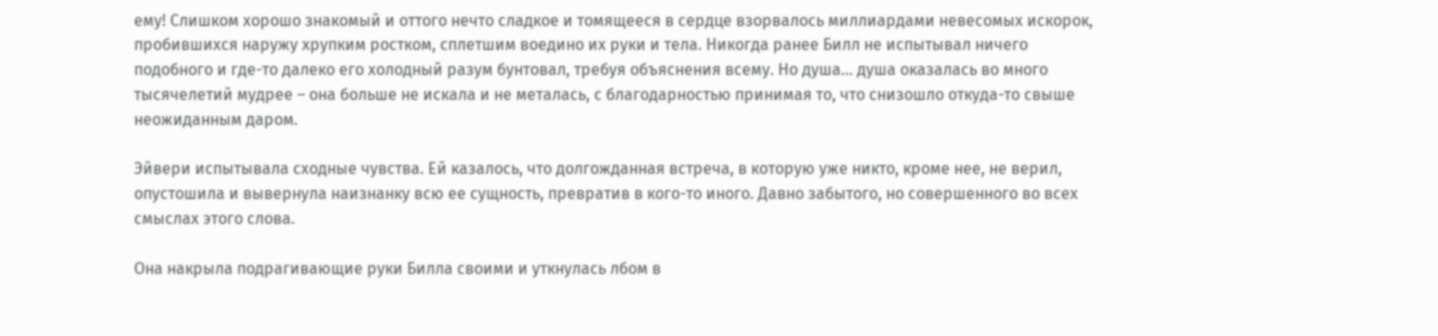ему! Слишком хорошо знакомый и оттого нечто сладкое и томящееся в сердце взорвалось миллиардами невесомых искорок, пробившихся наружу хрупким ростком, сплетшим воедино их руки и тела. Никогда ранее Билл не испытывал ничего подобного и где-то далеко его холодный разум бунтовал, требуя объяснения всему. Но душа… душа оказалась во много тысячелетий мудрее – она больше не искала и не металась, с благодарностью принимая то, что снизошло откуда-то свыше неожиданным даром.

Эйвери испытывала сходные чувства. Ей казалось, что долгожданная встреча, в которую уже никто, кроме нее, не верил, опустошила и вывернула наизнанку всю ее сущность, превратив в кого-то иного. Давно забытого, но совершенного во всех смыслах этого слова.

Она накрыла подрагивающие руки Билла своими и уткнулась лбом в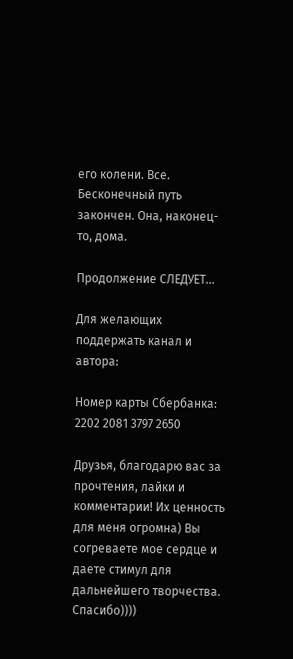его колени. Все. Бесконечный путь закончен. Она, наконец-то, дома.

Продолжение СЛЕДУЕТ...

Для желающих поддержать канал и автора:

Номер карты Сбербанка: 2202 2081 3797 2650

Друзья, благодарю вас за прочтения, лайки и комментарии! Их ценность для меня огромна) Вы согреваете мое сердце и даете стимул для дальнейшего творчества. Спасибо))))